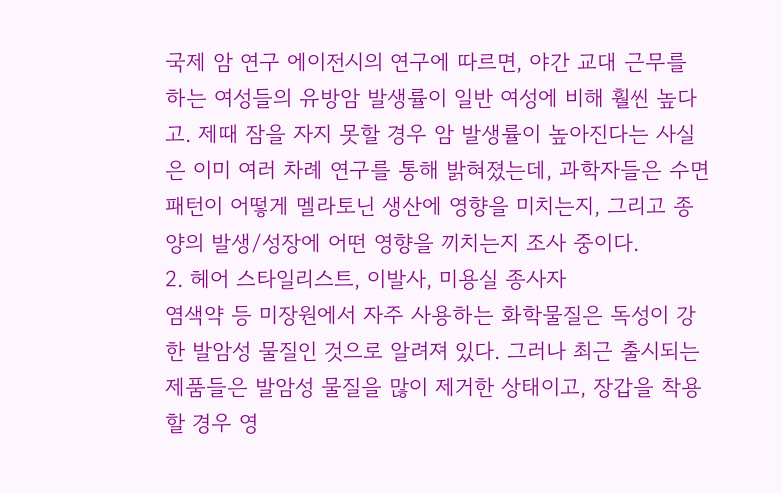국제 암 연구 에이전시의 연구에 따르면, 야간 교대 근무를 하는 여성들의 유방암 발생률이 일반 여성에 비해 훨씬 높다고. 제때 잠을 자지 못할 경우 암 발생률이 높아진다는 사실은 이미 여러 차례 연구를 통해 밝혀졌는데, 과학자들은 수면 패턴이 어떻게 멜라토닌 생산에 영향을 미치는지, 그리고 종양의 발생/성장에 어떤 영향을 끼치는지 조사 중이다.
2. 헤어 스타일리스트, 이발사, 미용실 종사자
염색약 등 미장원에서 자주 사용하는 화학물질은 독성이 강한 발암성 물질인 것으로 알려져 있다. 그러나 최근 출시되는 제품들은 발암성 물질을 많이 제거한 상태이고, 장갑을 착용할 경우 영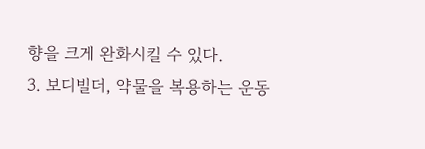향을 크게 완화시킬 수 있다.
3. 보디빌더, 약물을 복용하는 운동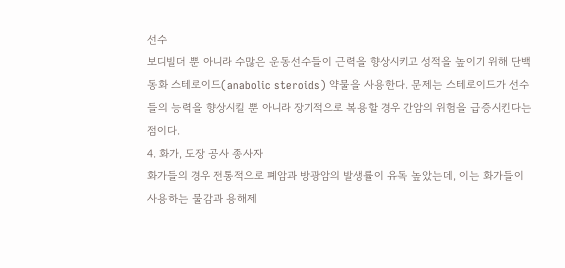선수
보디빌더 뿐 아니라 수많은 운동선수들이 근력을 향상시키고 성적을 높이기 위해 단백동화 스테로이드(anabolic steroids) 약물을 사용한다. 문제는 스테로이드가 선수들의 능력을 향상시킬 뿐 아니라 장기적으로 복용할 경우 간암의 위험을 급증시킨다는 점이다.
4. 화가, 도장 공사 종사자
화가들의 경우 전통적으로 폐암과 방광암의 발생률이 유독 높았는데, 이는 화가들이 사용하는 물감과 용해제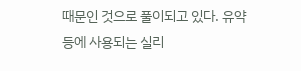때문인 것으로 풀이되고 있다. 유약 등에 사용되는 실리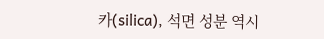카(silica), 석면 성분 역시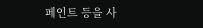페인트 등을 사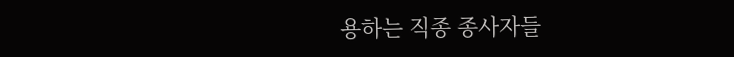용하는 직종 종사자들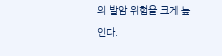의 발암 위험을 크게 높인다.